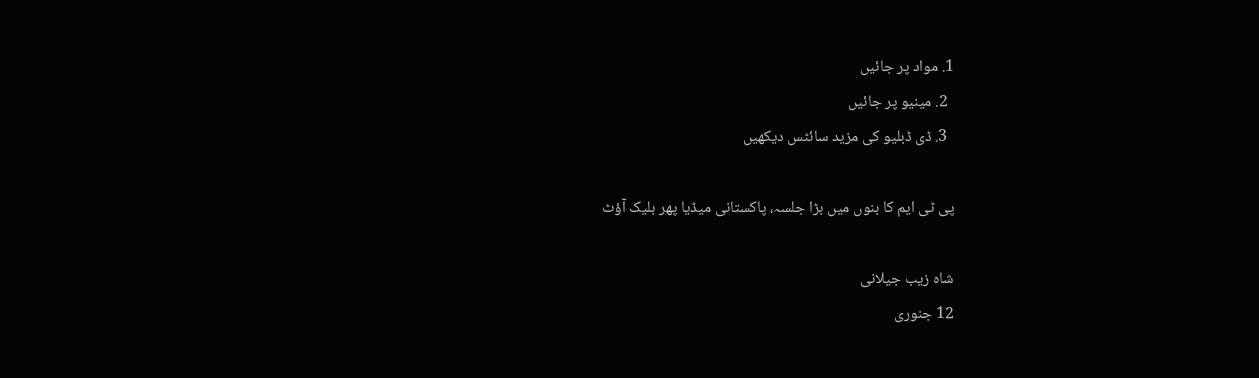1. مواد پر جائیں
  2. مینیو پر جائیں
  3. ڈی ڈبلیو کی مزید سائٹس دیکھیں

پی ٹی ایم کا بنوں میں بڑا جلسہ، پاکستانی میڈیا پھر بلیک آؤٹ

شاہ زیب جیلانی
12 جنوری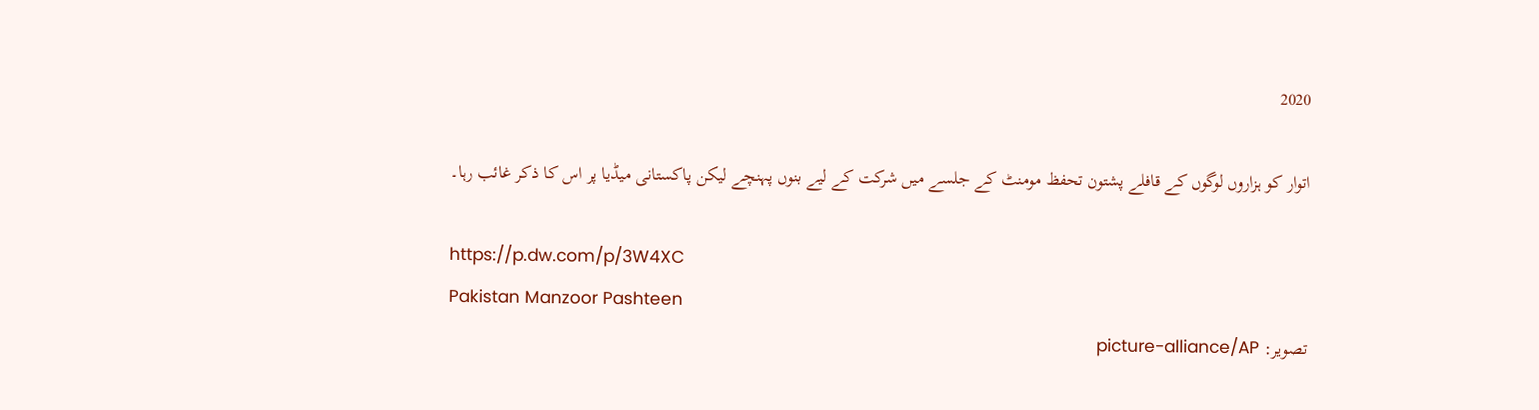2020

اتوار کو ہزاروں لوگوں کے قافلے پشتون تحفظ مومنٹ کے جلسے میں شرکت کے لیے بنوں پہنچے لیکن پاکستانی میڈیا پر اس کا ذکر غائب رہا۔

https://p.dw.com/p/3W4XC
Pakistan Manzoor Pashteen
تصویر: picture-alliance/AP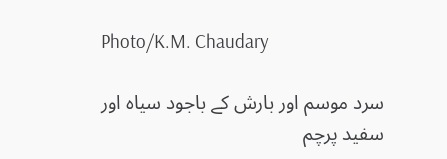Photo/K.M. Chaudary

سرد موسم اور بارش کے باجود سیاہ اور سفید پرچم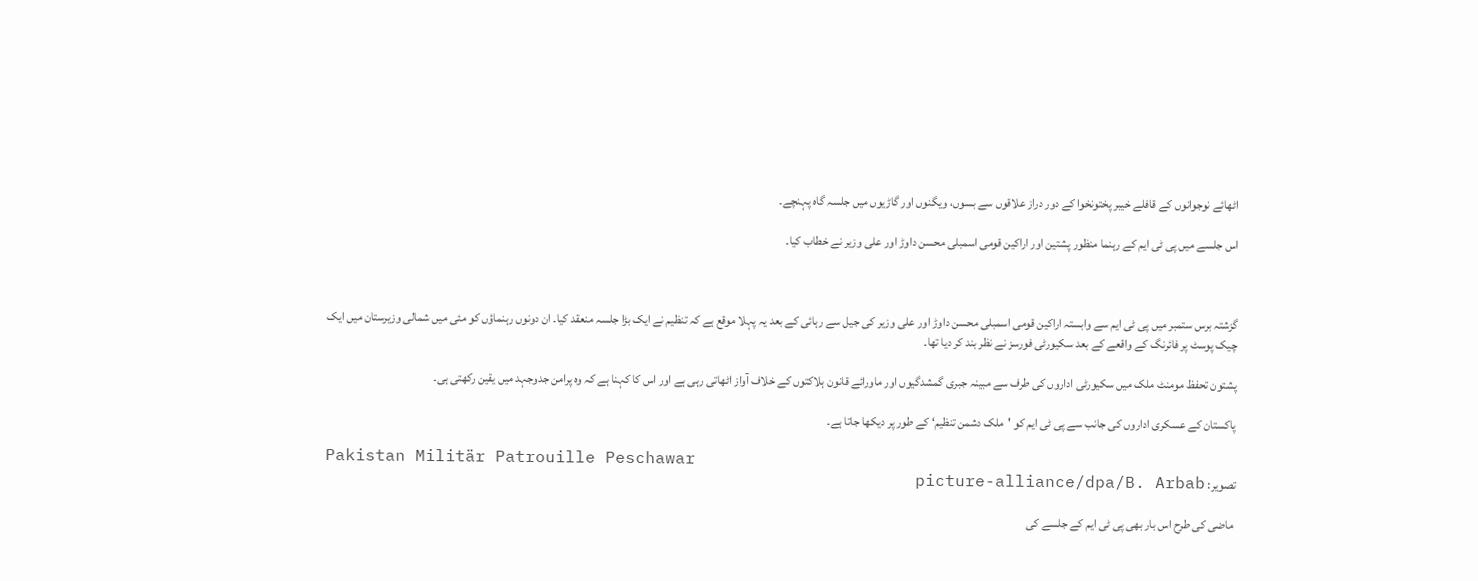اٹھائے نوجوانوں کے قافلے خیبر پختونخوا کے دور دراز علاقوں سے بسوں، ویگنوں اور گاڑیوں میں جلسہ گاہ پہنچے۔

اس جلسے میں پی ٹی ایم کے رہنما منظور پشتین اور اراکین قومی اسمبلی محسن داوڑ اور علی وزیر نے خطاب کیا۔



گزشتہ برس ستمبر میں پی ٹی ایم سے وابستہ اراکین قومی اسمبلی محسن داوڑ اور علی وزیر کی جیل سے رہائی کے بعد یہ پہلا موقع ہے کہ تنظیم نے ایک بڑا جلسہ منعقد کیا۔ ان دونوں رہنماؤں کو مئی میں شمالی وزیرستان میں ایک چیک پوسٹ پر فائرنگ کے واقعے کے بعد سکیورٹی فورسز نے نظر بند کر دیا تھا۔

پشتون تحفظ مومنٹ ملک میں سکیورٹی اداروں کی طرف سے مبینہ جبری گمشدگیوں اور ماورائے قانون ہلاکتوں کے خلاف آواز اٹھاتی رہی ہے اور اس کا کہنا ہے کہ وہ پرامن جدوجہد میں یقین رکھتی ہی۔

پاکستان کے عسکری اداروں کی جانب سے پی ٹی ایم کو 'ملک دشمن تنظیم‘ کے طور پر دیکھا جاتا ہے۔

Pakistan Militär Patrouille Peschawar
تصویر: picture-alliance/dpa/B. Arbab

 ماضی کی طرح اس بار بھی پی ٹی ایم کے جلسے کی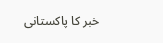خبر کا پاکستانی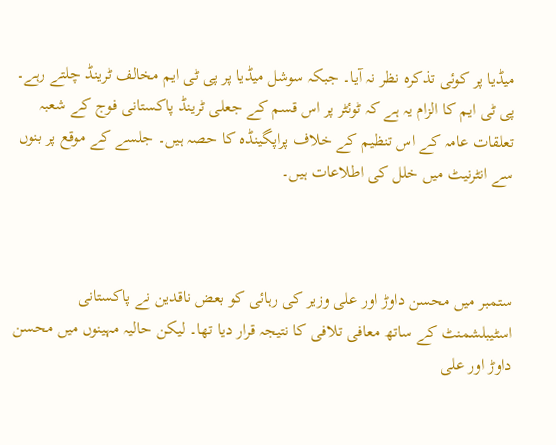میڈیا پر کوئی تذکرہ نظر نہ آیا۔ جبکہ سوشل میڈیا پر پی ٹی ایم مخالف ٹرینڈ چلتے رہے۔ پی ٹی ایم کا الزام یہ ہے کہ ٹوئٹر پر اس قسم کے جعلی ٹرینڈ پاکستانی فوج کے شعبہ تعلقات عامہ کے اس تنظیم کے خلاف پراپگینڈہ کا حصہ ہیں۔ جلسے کے موقع پر بنوں سے انٹرنیٹ میں خلل کی اطلاعات ہیں۔



ستمبر میں محسن داوڑ اور علی وزیر کی رہائی کو بعض ناقدین نے پاکستانی اسٹیبلشمنٹ کے ساتھ معافی تلافی کا نتیجہ قرار دیا تھا۔ لیکن حالیہ مہینوں میں محسن داوڑ اور علی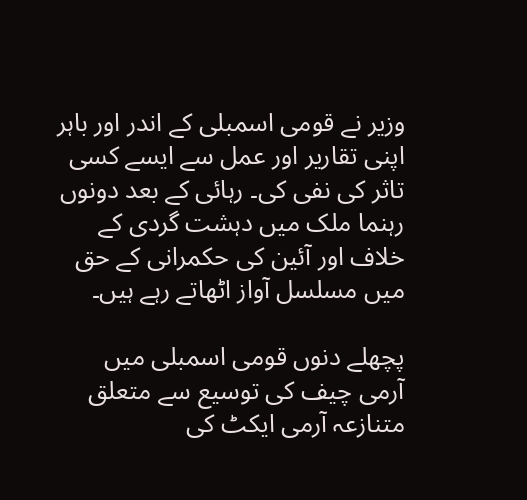وزیر نے قومی اسمبلی کے اندر اور باہر اپنی تقاریر اور عمل سے ایسے کسی تاثر کی نفی کی۔ رہائی کے بعد دونوں رہنما ملک میں دہشت گردی کے خلاف اور آئین کی حکمرانی کے حق ميں مسلسل آواز اٹھاتے رہے ہیں۔

پچھلے دنوں قومی اسمبلی میں آرمی چیف کی توسیع سے متعلق  متنازعہ آرمی ایکٹ کی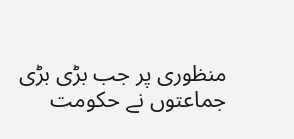منظوری پر جب بڑی بڑی جماعتوں نے حکومت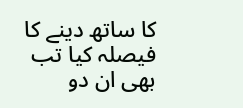کا ساتھ دینے کا فیصلہ کیا تب بھی ان دو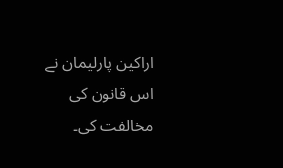اراکین پارلیمان نے اس قانون کی مخالفت کی۔